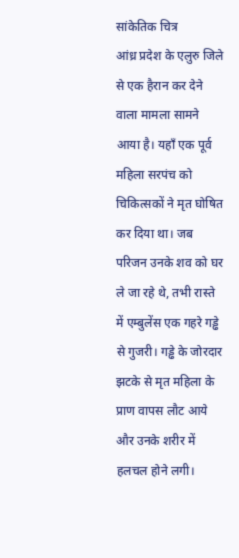सांकेतिक चित्र
आंध्र प्रदेश के एलुरु जिले से एक हैरान कर देने वाला मामला सामने आया है। यहाँ एक पूर्व महिला सरपंच को चिकित्सकों ने मृत घोषित कर दिया था। जब परिजन उनके शव को घर ले जा रहे थे, तभी रास्ते में एम्बुलेंस एक गहरे गड्ढे से गुजरी। गड्ढे के जोरदार झटके से मृत महिला के प्राण वापस लौट आये और उनके शरीर में हलचल होने लगी।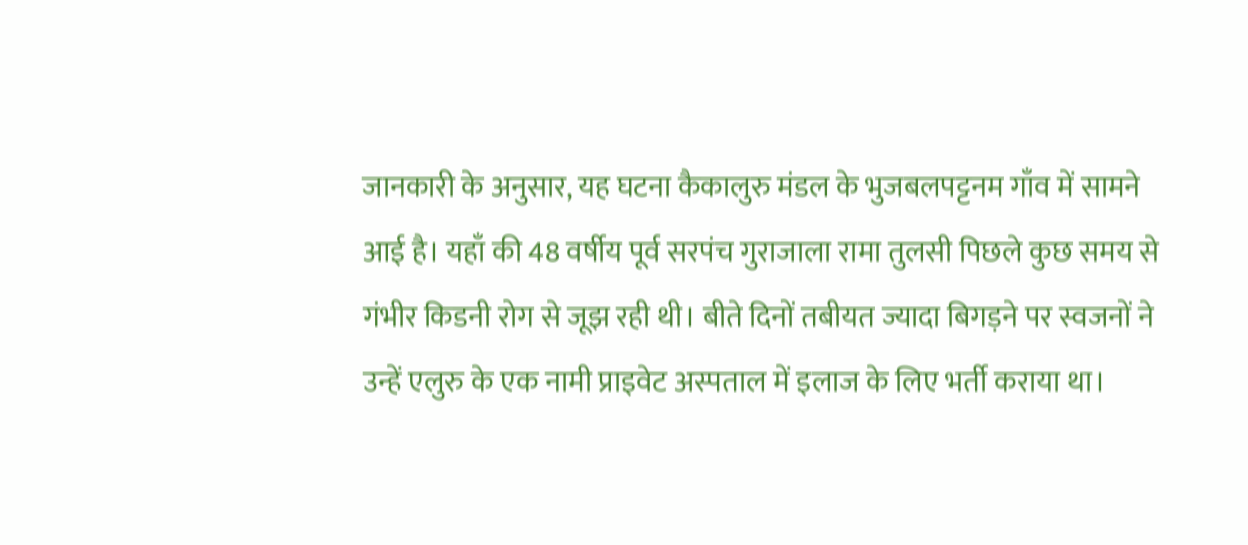जानकारी के अनुसार, यह घटना कैकालुरु मंडल के भुजबलपट्टनम गाँव में सामने आई है। यहाँ की 48 वर्षीय पूर्व सरपंच गुराजाला रामा तुलसी पिछले कुछ समय से गंभीर किडनी रोग से जूझ रही थी। बीते दिनों तबीयत ज्यादा बिगड़ने पर स्वजनों ने उन्हें एलुरु के एक नामी प्राइवेट अस्पताल में इलाज के लिए भर्ती कराया था।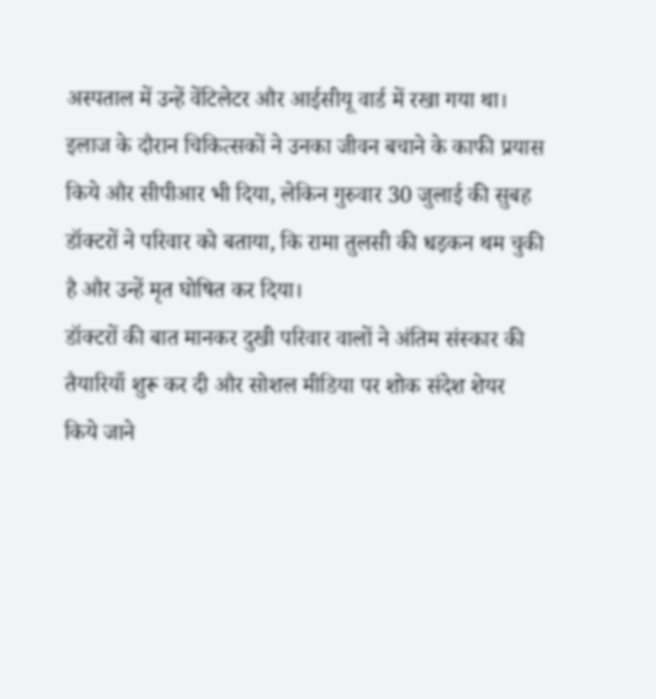अस्पताल में उन्हें वेंटिलेटर और आईसीयू वार्ड में रखा गया था। इलाज के दौरान चिकित्सकों ने उनका जीवन बचाने के काफी प्रयास किये और सीपीआर भी दिया, लेकिन गुरुवार 30 जुलाई की सुबह डॉक्टरों ने परिवार को बताया, कि रामा तुलसी की धड़कन थम चुकी है और उन्हें मृत घोषित कर दिया।
डॉक्टरों की बात मानकर दुखी परिवार वालों ने अंतिम संस्कार की तैयारियाँ शुरू कर दी और सोशल मीडिया पर शोक संदेश शेयर किये जाने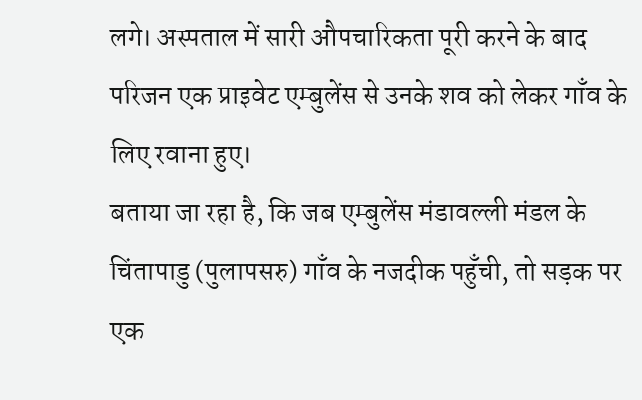लगे। अस्पताल में सारी औपचारिकता पूरी करने के बाद परिजन एक प्राइवेट एम्बुलेंस से उनके शव को लेकर गाँव के लिए रवाना हुए।
बताया जा रहा है, कि जब एम्बुलेंस मंडावल्ली मंडल के चिंतापाडु (पुलापसरु) गाँव के नजदीक पहुँची, तो सड़क पर एक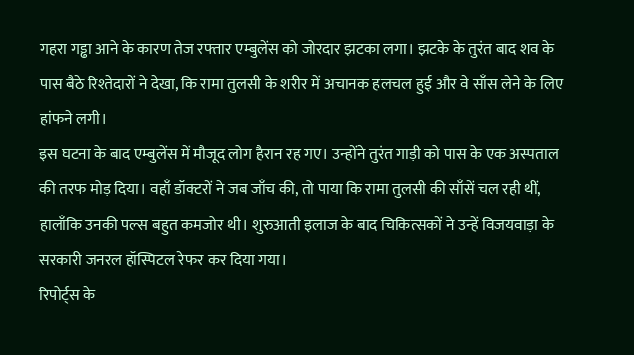गहरा गड्ढा आने के कारण तेज रफ्तार एम्बुलेंस को जोरदार झटका लगा। झटके के तुरंत बाद शव के पास बैठे रिश्तेदारों ने देखा, कि रामा तुलसी के शरीर में अचानक हलचल हुई और वे साँस लेने के लिए हांफने लगी।
इस घटना के बाद एम्बुलेंस में मौजूद लोग हैरान रह गए। उन्होंने तुरंत गाड़ी को पास के एक अस्पताल की तरफ मोड़ दिया। वहाँ डॉक्टरों ने जब जाँच की, तो पाया कि रामा तुलसी की साँसें चल रही थीं, हालाँकि उनकी पल्स बहुत कमजोर थी। शुरुआती इलाज के बाद चिकित्सकों ने उन्हें विजयवाड़ा के सरकारी जनरल हॉस्पिटल रेफर कर दिया गया।
रिपोर्ट्स के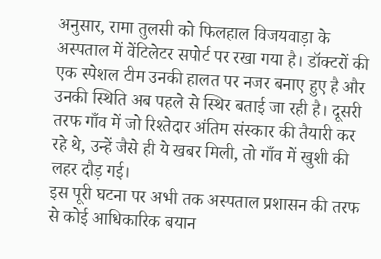अनुसार, रामा तुलसी को फिलहाल विजयवाड़ा के अस्पताल में वेंटिलेटर सपोर्ट पर रखा गया है। डॉक्टरों की एक स्पेशल टीम उनकी हालत पर नजर बनाए हुए है और उनकी स्थिति अब पहले से स्थिर बताई जा रही है। दूसरी तरफ गाँव में जो रिश्तेदार अंतिम संस्कार की तैयारी कर रहे थे, उन्हें जैसे ही ये खबर मिली, तो गाँव में खुशी की लहर दौड़ गई।
इस पूरी घटना पर अभी तक अस्पताल प्रशासन की तरफ से कोई आधिकारिक बयान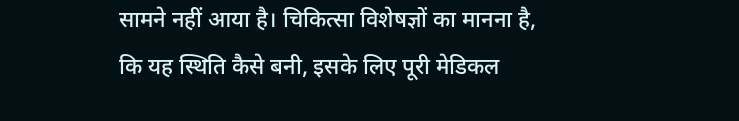सामने नहीं आया है। चिकित्सा विशेषज्ञों का मानना है, कि यह स्थिति कैसे बनी, इसके लिए पूरी मेडिकल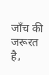जाँच की जरूरत है,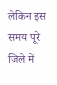लेकिन इस समय पूरे जिले में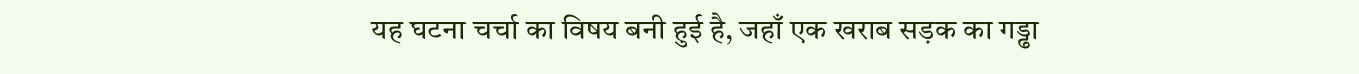यह घटना चर्चा का विषय बनी हुई है, जहाँ एक खराब सड़क का गड्ढा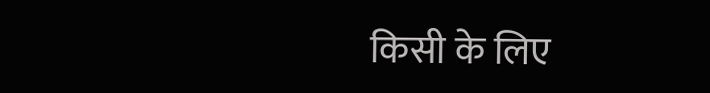किसी के लिए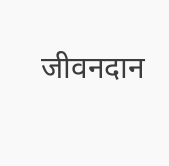जीवनदान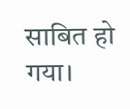साबित हो गया।